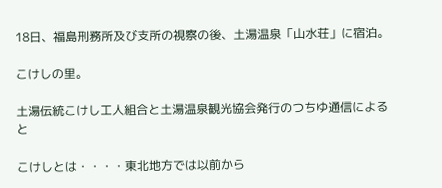18日、福島刑務所及び支所の視察の後、土湯温泉「山水荘」に宿泊。

こけしの里。

土湯伝統こけし工人組合と土湯温泉観光協会発行のつちゆ通信によると

こけしとは・・・・東北地方では以前から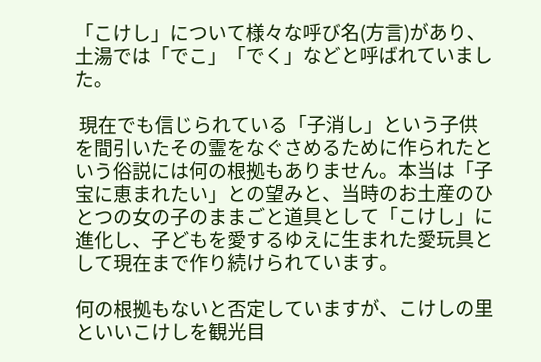「こけし」について様々な呼び名(方言)があり、土湯では「でこ」「でく」などと呼ばれていました。

 現在でも信じられている「子消し」という子供を間引いたその霊をなぐさめるために作られたという俗説には何の根拠もありません。本当は「子宝に恵まれたい」との望みと、当時のお土産のひとつの女の子のままごと道具として「こけし」に進化し、子どもを愛するゆえに生まれた愛玩具として現在まで作り続けられています。

何の根拠もないと否定していますが、こけしの里といいこけしを観光目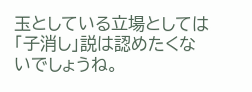玉としている立場としては「子消し」説は認めたくないでしょうね。